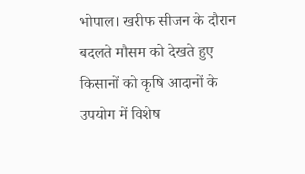भोपाल। खरीफ सीजन के दौरान बदलते मौसम को देखते हुए किसानों को कृषि आदानों के उपयोग में विशेष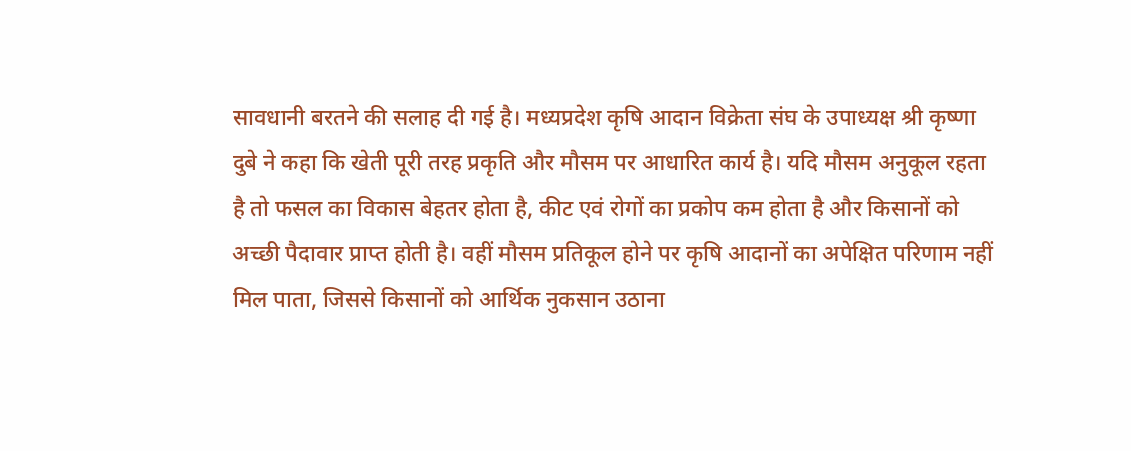सावधानी बरतने की सलाह दी गई है। मध्यप्रदेश कृषि आदान विक्रेता संघ के उपाध्यक्ष श्री कृष्णा दुबे ने कहा कि खेती पूरी तरह प्रकृति और मौसम पर आधारित कार्य है। यदि मौसम अनुकूल रहता है तो फसल का विकास बेहतर होता है, कीट एवं रोगों का प्रकोप कम होता है और किसानों को अच्छी पैदावार प्राप्त होती है। वहीं मौसम प्रतिकूल होने पर कृषि आदानों का अपेक्षित परिणाम नहीं मिल पाता, जिससे किसानों को आर्थिक नुकसान उठाना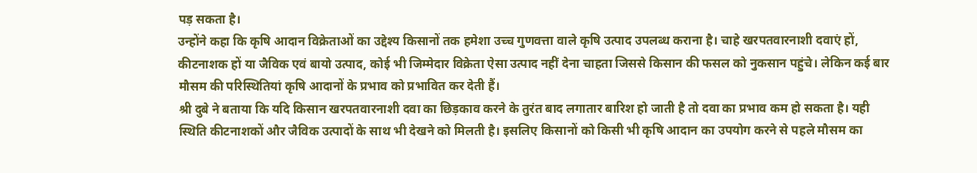पड़ सकता है।
उन्होंने कहा कि कृषि आदान विक्रेताओं का उद्देश्य किसानों तक हमेशा उच्च गुणवत्ता वाले कृषि उत्पाद उपलब्ध कराना है। चाहे खरपतवारनाशी दवाएं हों, कीटनाशक हों या जैविक एवं बायो उत्पाद, कोई भी जिम्मेदार विक्रेता ऐसा उत्पाद नहीं देना चाहता जिससे किसान की फसल को नुकसान पहुंचे। लेकिन कई बार मौसम की परिस्थितियां कृषि आदानों के प्रभाव को प्रभावित कर देती हैं।
श्री दुबे ने बताया कि यदि किसान खरपतवारनाशी दवा का छिड़काव करने के तुरंत बाद लगातार बारिश हो जाती है तो दवा का प्रभाव कम हो सकता है। यही स्थिति कीटनाशकों और जैविक उत्पादों के साथ भी देखने को मिलती है। इसलिए किसानों को किसी भी कृषि आदान का उपयोग करने से पहले मौसम का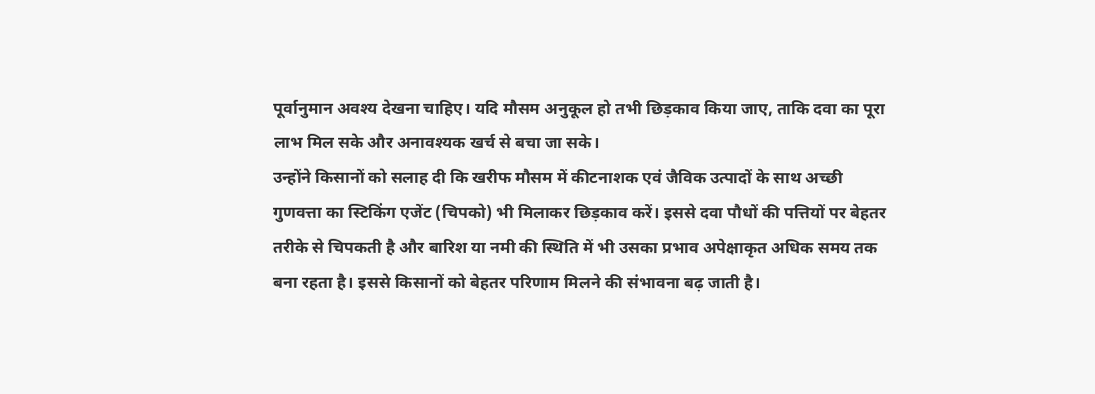पूर्वानुमान अवश्य देखना चाहिए। यदि मौसम अनुकूल हो तभी छिड़काव किया जाए, ताकि दवा का पूरा लाभ मिल सके और अनावश्यक खर्च से बचा जा सके।
उन्होंने किसानों को सलाह दी कि खरीफ मौसम में कीटनाशक एवं जैविक उत्पादों के साथ अच्छी गुणवत्ता का स्टिकिंग एजेंट (चिपको) भी मिलाकर छिड़काव करें। इससे दवा पौधों की पत्तियों पर बेहतर तरीके से चिपकती है और बारिश या नमी की स्थिति में भी उसका प्रभाव अपेक्षाकृत अधिक समय तक बना रहता है। इससे किसानों को बेहतर परिणाम मिलने की संभावना बढ़ जाती है।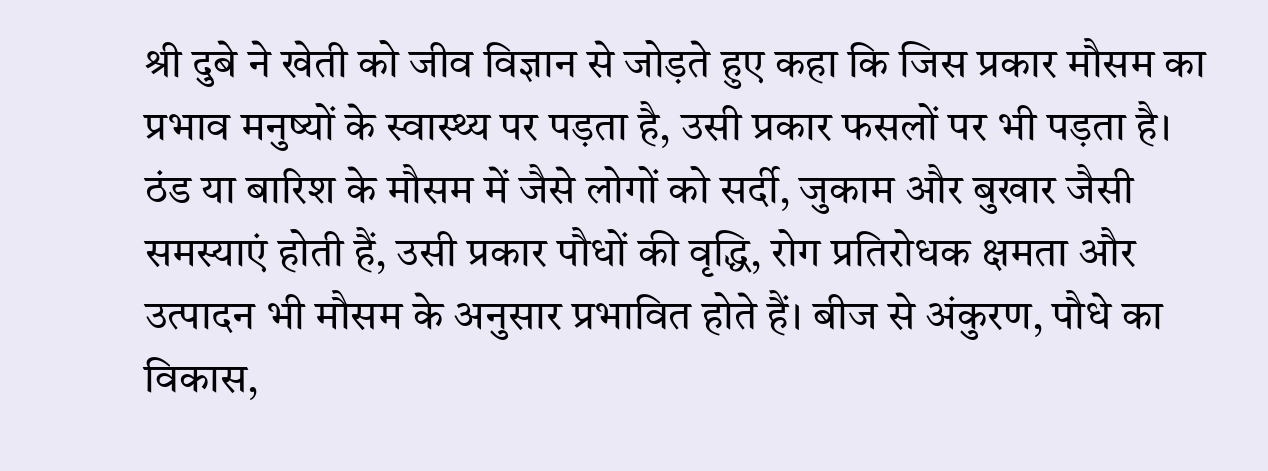श्री दुबे ने खेती को जीव विज्ञान से जोड़ते हुए कहा कि जिस प्रकार मौसम का प्रभाव मनुष्यों के स्वास्थ्य पर पड़ता है, उसी प्रकार फसलों पर भी पड़ता है। ठंड या बारिश के मौसम में जैसे लोगों को सर्दी, जुकाम और बुखार जैसी समस्याएं होती हैं, उसी प्रकार पौधों की वृद्धि, रोग प्रतिरोधक क्षमता और उत्पादन भी मौसम के अनुसार प्रभावित होते हैं। बीज से अंकुरण, पौधे का विकास,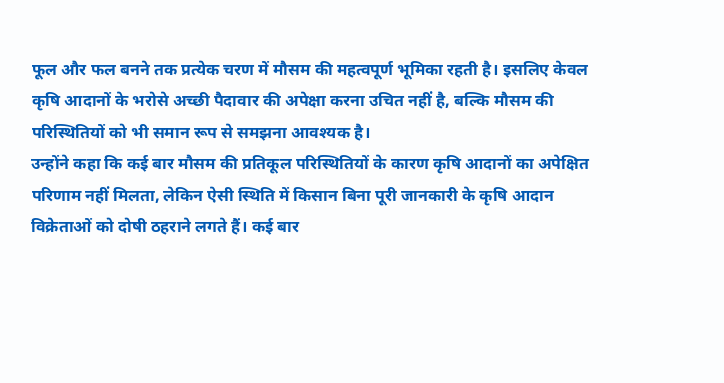फूल और फल बनने तक प्रत्येक चरण में मौसम की महत्वपूर्ण भूमिका रहती है। इसलिए केवल कृषि आदानों के भरोसे अच्छी पैदावार की अपेक्षा करना उचित नहीं है, बल्कि मौसम की परिस्थितियों को भी समान रूप से समझना आवश्यक है।
उन्होंने कहा कि कई बार मौसम की प्रतिकूल परिस्थितियों के कारण कृषि आदानों का अपेक्षित परिणाम नहीं मिलता, लेकिन ऐसी स्थिति में किसान बिना पूरी जानकारी के कृषि आदान विक्रेताओं को दोषी ठहराने लगते हैं। कई बार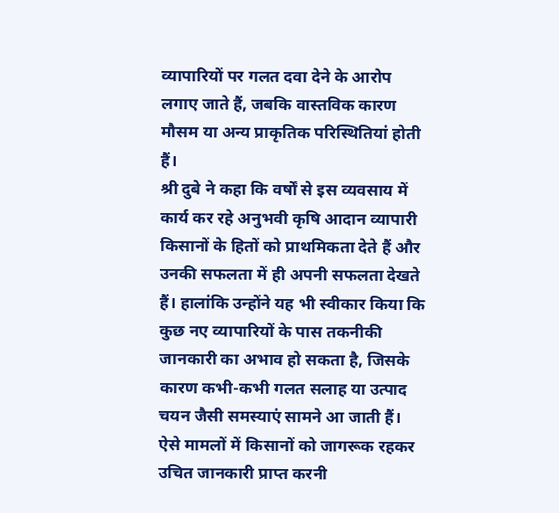व्यापारियों पर गलत दवा देने के आरोप लगाए जाते हैं, जबकि वास्तविक कारण मौसम या अन्य प्राकृतिक परिस्थितियां होती हैं।
श्री दुबे ने कहा कि वर्षों से इस व्यवसाय में कार्य कर रहे अनुभवी कृषि आदान व्यापारी किसानों के हितों को प्राथमिकता देते हैं और उनकी सफलता में ही अपनी सफलता देखते हैं। हालांकि उन्होंने यह भी स्वीकार किया कि कुछ नए व्यापारियों के पास तकनीकी जानकारी का अभाव हो सकता है, जिसके कारण कभी-कभी गलत सलाह या उत्पाद चयन जैसी समस्याएं सामने आ जाती हैं। ऐसे मामलों में किसानों को जागरूक रहकर उचित जानकारी प्राप्त करनी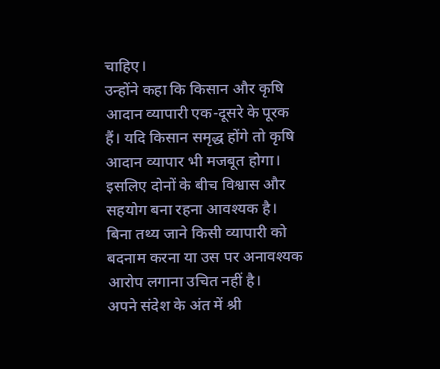चाहिए।
उन्होंने कहा कि किसान और कृषि आदान व्यापारी एक-दूसरे के पूरक हैं। यदि किसान समृद्ध होंगे तो कृषि आदान व्यापार भी मजबूत होगा। इसलिए दोनों के बीच विश्वास और सहयोग बना रहना आवश्यक है। बिना तथ्य जाने किसी व्यापारी को बदनाम करना या उस पर अनावश्यक आरोप लगाना उचित नहीं है।
अपने संदेश के अंत में श्री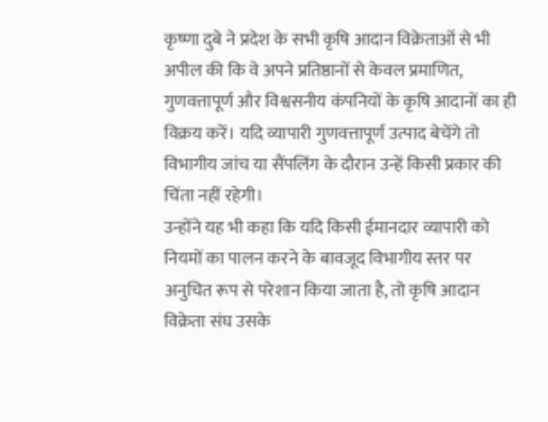कृष्णा दुबे ने प्रदेश के सभी कृषि आदान विक्रेताओं से भी अपील की कि वे अपने प्रतिष्ठानों से केवल प्रमाणित, गुणवत्तापूर्ण और विश्वसनीय कंपनियों के कृषि आदानों का ही विक्रय करें। यदि व्यापारी गुणवत्तापूर्ण उत्पाद बेचेंगे तो विभागीय जांच या सैंपलिंग के दौरान उन्हें किसी प्रकार की चिंता नहीं रहेगी।
उन्होंने यह भी कहा कि यदि किसी ईमानदार व्यापारी को नियमों का पालन करने के बावजूद विभागीय स्तर पर अनुचित रूप से परेशान किया जाता है, तो कृषि आदान विक्रेता संघ उसके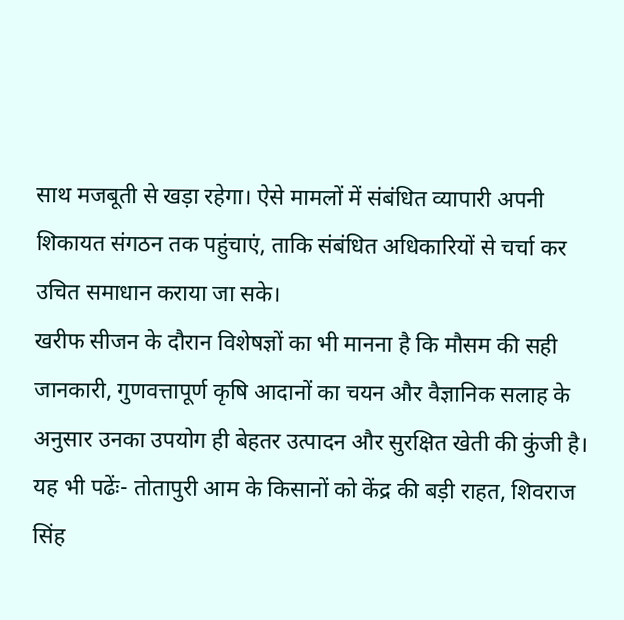साथ मजबूती से खड़ा रहेगा। ऐसे मामलों में संबंधित व्यापारी अपनी शिकायत संगठन तक पहुंचाएं, ताकि संबंधित अधिकारियों से चर्चा कर उचित समाधान कराया जा सके।
खरीफ सीजन के दौरान विशेषज्ञों का भी मानना है कि मौसम की सही जानकारी, गुणवत्तापूर्ण कृषि आदानों का चयन और वैज्ञानिक सलाह के अनुसार उनका उपयोग ही बेहतर उत्पादन और सुरक्षित खेती की कुंजी है।
यह भी पढेंः- तोतापुरी आम के किसानों को केंद्र की बड़ी राहत, शिवराज सिंह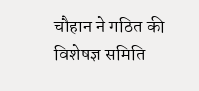चौहान ने गठित की विशेषज्ञ समिति